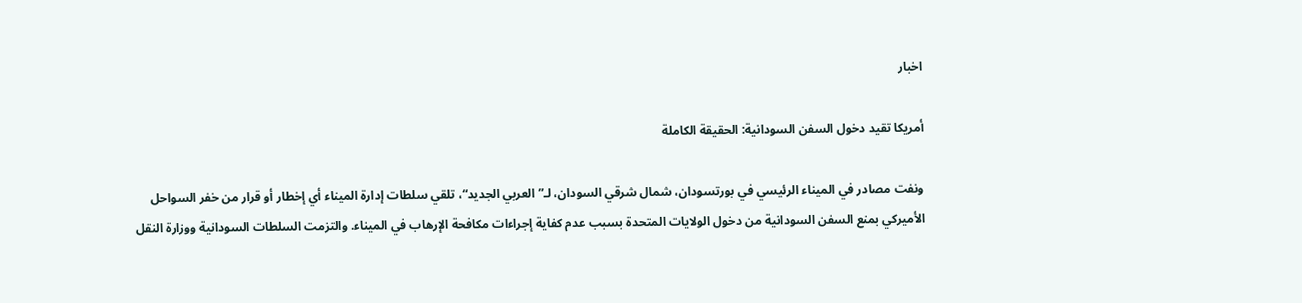اخبار

أمريكا تقيد دخول السفن السودانية: الحقيقة الكاملة

ونفت مصادر في الميناء الرئيسي في بورتسودان، شمال شرقي السودان، لـ”العربي الجديد“، تلقي سلطات إدارة الميناء أي إخطار أو قرار من خفر السواحل الأميركي بمنع السفن السودانية من دخول الولايات المتحدة بسبب عدم كفاية إجراءات مكافحة الإرهاب في الميناء. والتزمت السلطات السودانية ووزارة النقل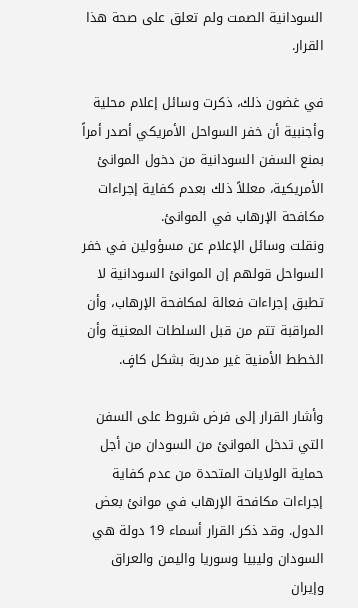السودانية الصمت ولم تعلق على صحة هذا القرار.

في غضون ذلك، ذكرت وسائل إعلام محلية وأجنبية أن خفر السواحل الأمريكي أصدر أمراً بمنع السفن السودانية من دخول الموانئ الأمريكية، معللاً ذلك بعدم كفاية إجراءات مكافحة الإرهاب في الموانئ.
ونقلت وسائل الإعلام عن مسؤولين في خفر السواحل قولهم إن الموانئ السودانية لا تطبق إجراءات فعالة لمكافحة الإرهاب، وأن المراقبة تتم من قبل السلطات المعنية وأن الخطط الأمنية غير مدربة بشكل كافٍ.

وأشار القرار إلى فرض شروط على السفن التي تدخل الموانئ من السودان من أجل حماية الولايات المتحدة من عدم كفاية إجراءات مكافحة الإرهاب في موانئ بعض الدول. وقد ذكر القرار أسماء 19 دولة هي السودان وليبيا وسوريا واليمن والعراق وإيران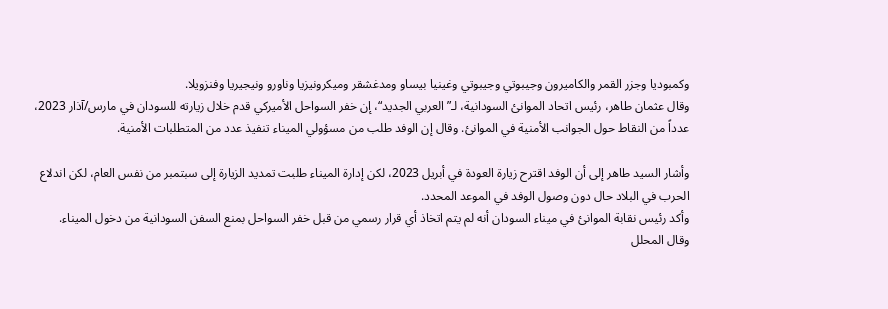وكمبوديا وجزر القمر والكاميرون وجيبوتي وجيبوتي وغينيا بيساو ومدغشقر وميكرونيزيا وناورو ونيجيريا وفنزويلا.
وقال عثمان طاهر، رئيس اتحاد الموانئ السودانية، لـ”العربي الجديد“، إن خفر السواحل الأميركي قدم خلال زيارته للسودان في مارس/آذار 2023، عدداً من النقاط حول الجوانب الأمنية في الموانئ. وقال إن الوفد طلب من مسؤولي الميناء تنفيذ عدد من المتطلبات الأمنية.

وأشار السيد طاهر إلى أن الوفد اقترح زيارة العودة في أبريل 2023، لكن إدارة الميناء طلبت تمديد الزيارة إلى سبتمبر من نفس العام، لكن اندلاع الحرب في البلاد حال دون وصول الوفد في الموعد المحدد.
وأكد رئيس نقابة الموانئ في ميناء السودان أنه لم يتم اتخاذ أي قرار رسمي من قبل خفر السواحل بمنع السفن السودانية من دخول الميناء.
وقال المحلل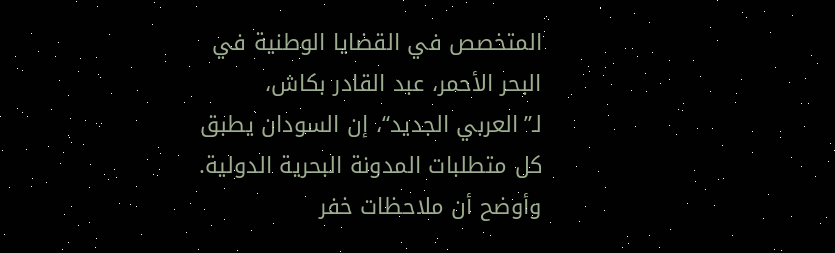المتخصص في القضايا الوطنية في البحر الأحمر، عبد القادر بكاش، لـ”العربي الجديد“، إن السودان يطبق كل متطلبات المدونة البحرية الدولية.
وأوضح أن ملاحظات خفر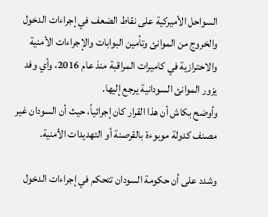السواحل الأميركية على نقاط الضعف في إجراءات الدخول والخروج من الموانئ وتأمين البوابات والإجراءات الأمنية والاحترازية في كاميرات المراقبة منذ عام 2016، وأي وفد يزور الموانئ السودانية يرجع إليها.
وأوضح بكاش أن هذا القرار كان إجرائياً، حيث أن السودان غير مصنف كدولة موبوءة بالقرصنة أو التهديدات الأمنية.

وشدد على أن حكومة السودان تتحكم في إجراءات الدخول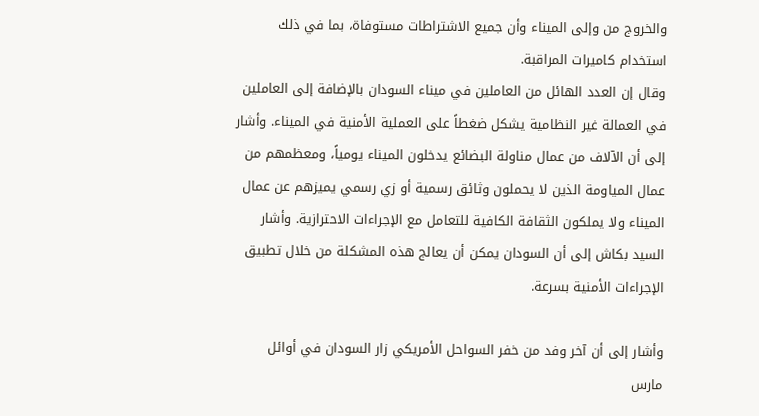والخروج من وإلى الميناء وأن جميع الاشتراطات مستوفاة، بما في ذلك استخدام كاميرات المراقبة.
وقال إن العدد الهائل من العاملين في ميناء السودان بالإضافة إلى العاملين في العمالة غير النظامية يشكل ضغطاً على العملية الأمنية في الميناء. وأشار إلى أن الآلاف من عمال مناولة البضائع يدخلون الميناء يومياً، ومعظمهم من عمال المياومة الذين لا يحملون وثائق رسمية أو زي رسمي يميزهم عن عمال الميناء ولا يملكون الثقافة الكافية للتعامل مع الإجراءات الاحترازية. وأشار السيد بكاش إلى أن السودان يمكن أن يعالج هذه المشكلة من خلال تطبيق الإجراءات الأمنية بسرعة.

وأشار إلى أن آخر وفد من خفر السواحل الأمريكي زار السودان في أوائل مارس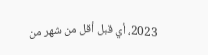2023، أي قبل أقل من شهر من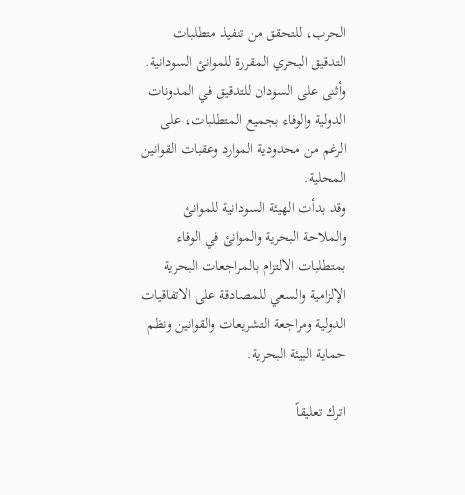الحرب، للتحقق من تنفيذ متطلبات التدقيق البحري المقررة للموانئ السودانية.
وأثنى على السودان للتدقيق في المدونات الدولية والوفاء بجميع المتطلبات، على الرغم من محدودية الموارد وعقبات القوانين المحلية.
وقد بدأت الهيئة السودانية للموانئ والملاحة البحرية والموانئ في الوفاء بمتطلبات الالتزام بالمراجعات البحرية الإلزامية والسعي للمصادقة على الاتفاقيات الدولية ومراجعة التشريعات والقوانين ونظم حماية البيئة البحرية.

اترك تعليقاً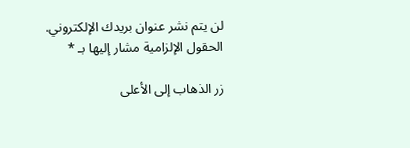لن يتم نشر عنوان بريدك الإلكتروني. الحقول الإلزامية مشار إليها بـ *

زر الذهاب إلى الأعلى